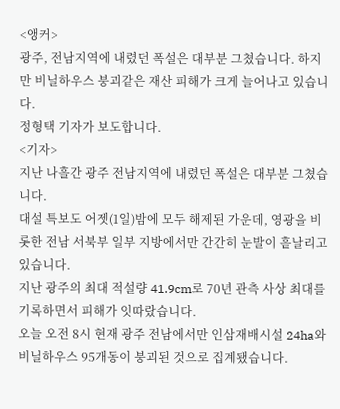<앵커>
광주, 전남지역에 내렸던 폭설은 대부분 그쳤습니다. 하지만 비닐하우스 붕괴같은 재산 피해가 크게 늘어나고 있습니다.
정형택 기자가 보도합니다.
<기자>
지난 나흘간 광주 전남지역에 내렸던 폭설은 대부분 그쳤습니다.
대설 특보도 어젯(1일)밤에 모두 해제된 가운데, 영광을 비롯한 전남 서북부 일부 지방에서만 간간히 눈발이 흩날리고 있습니다.
지난 광주의 최대 적설량 41.9cm로 70년 관측 사상 최대를 기록하면서 피해가 잇따랐습니다.
오늘 오전 8시 현재 광주 전남에서만 인삼재배시설 24ha와 비닐하우스 95개동이 붕괴된 것으로 집계됐습니다.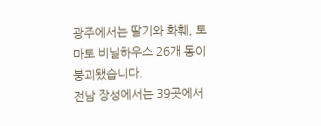광주에서는 딸기와 화훼, 토마토 비닐하우스 26개 동이 붕괴됐습니다.
전남 장성에서는 39곳에서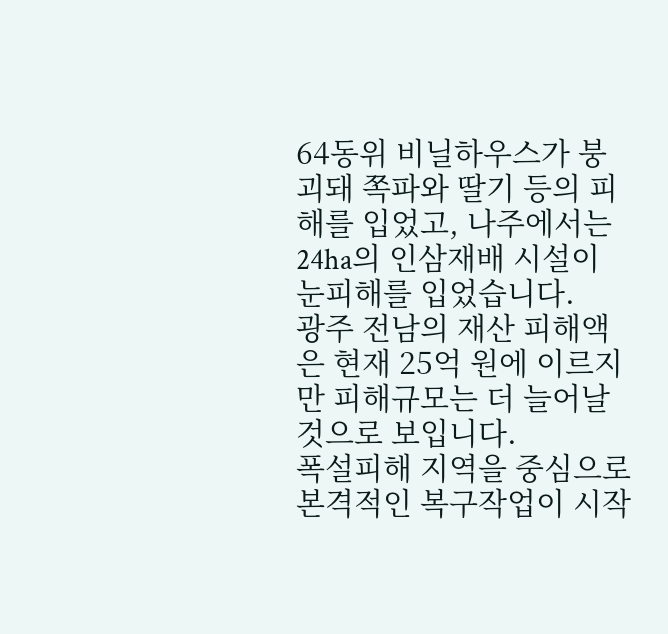64동위 비닐하우스가 붕괴돼 쪽파와 딸기 등의 피해를 입었고, 나주에서는 24ha의 인삼재배 시설이 눈피해를 입었습니다.
광주 전남의 재산 피해액은 현재 25억 원에 이르지만 피해규모는 더 늘어날 것으로 보입니다.
폭설피해 지역을 중심으로 본격적인 복구작업이 시작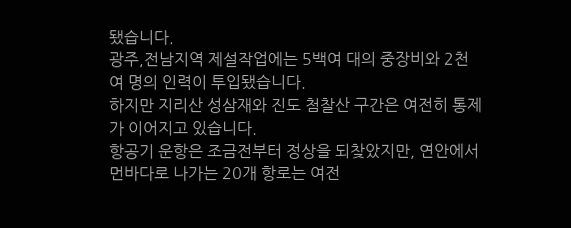됐습니다.
광주,전남지역 제설작업에는 5백여 대의 중장비와 2천여 명의 인력이 투입됐습니다.
하지만 지리산 성삼재와 진도 첨찰산 구간은 여전히 통제가 이어지고 있습니다.
항공기 운항은 조금전부터 정상을 되찾았지만, 연안에서 먼바다로 나가는 20개 항로는 여전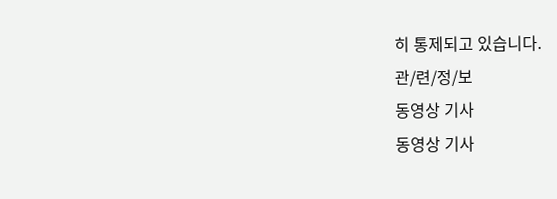히 통제되고 있습니다.
관/련/정/보
동영상 기사
동영상 기사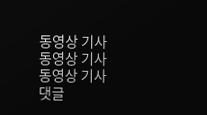동영상 기사
동영상 기사
동영상 기사
댓글